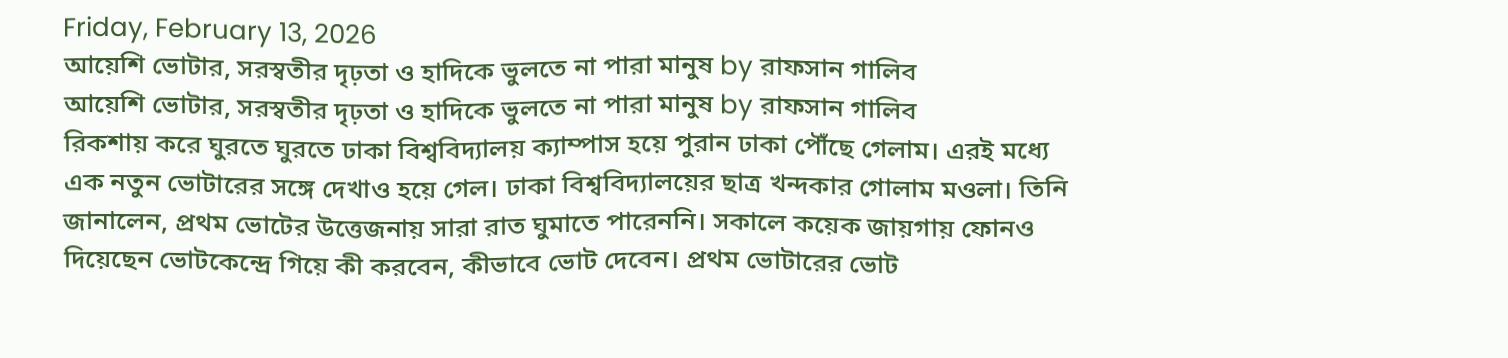Friday, February 13, 2026
আয়েশি ভোটার, সরস্বতীর দৃঢ়তা ও হাদিকে ভুলতে না পারা মানুষ by রাফসান গালিব
আয়েশি ভোটার, সরস্বতীর দৃঢ়তা ও হাদিকে ভুলতে না পারা মানুষ by রাফসান গালিব
রিকশায় করে ঘুরতে ঘুরতে ঢাকা বিশ্ববিদ্যালয় ক্যাম্পাস হয়ে পুরান ঢাকা পৌঁছে গেলাম। এরই মধ্যে এক নতুন ভোটারের সঙ্গে দেখাও হয়ে গেল। ঢাকা বিশ্ববিদ্যালয়ের ছাত্র খন্দকার গোলাম মওলা। তিনি জানালেন, প্রথম ভোটের উত্তেজনায় সারা রাত ঘুমাতে পারেননি। সকালে কয়েক জায়গায় ফোনও দিয়েছেন ভোটকেন্দ্রে গিয়ে কী করবেন, কীভাবে ভোট দেবেন। প্রথম ভোটারের ভোট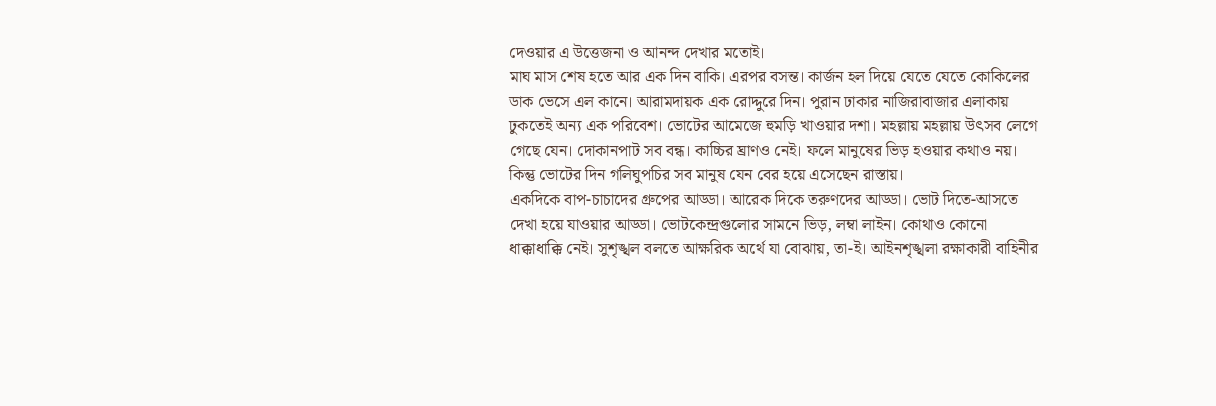দেওয়ার এ উত্তেজনা ও আনন্দ দেখার মতোই।
মাঘ মাস শেষ হতে আর এক দিন বাকি। এরপর বসন্ত। কার্জন হল দিয়ে যেতে যেতে কোকিলের ডাক ভেসে এল কানে। আরামদায়ক এক রোদ্দুরে দিন। পুরান ঢাকার নাজিরাবাজার এলাকায় ঢুকতেই অন্য এক পরিবেশ। ভোটের আমেজে হুমড়ি খাওয়ার দশা। মহল্লায় মহল্লায় উৎসব লেগে গেছে যেন। দোকানপাট সব বন্ধ। কাচ্চির ঘ্রাণও নেই। ফলে মানুষের ভিড় হওয়ার কথাও নয়। কিন্তু ভোটের দিন গলিঘুপচির সব মানুষ যেন বের হয়ে এসেছেন রাস্তায়।
একদিকে বাপ-চাচাদের গ্রুপের আড্ডা। আরেক দিকে তরুণদের আড্ডা। ভোট দিতে-আসতে দেখা হয়ে যাওয়ার আড্ডা। ভোটকেন্দ্রগুলোর সামনে ভিড়, লম্বা লাইন। কোথাও কোনো ধাক্কাধাক্কি নেই। সুশৃঙ্খল বলতে আক্ষরিক অর্থে যা বোঝায়, তা-ই। আইনশৃঙ্খলা রক্ষাকারী বাহিনীর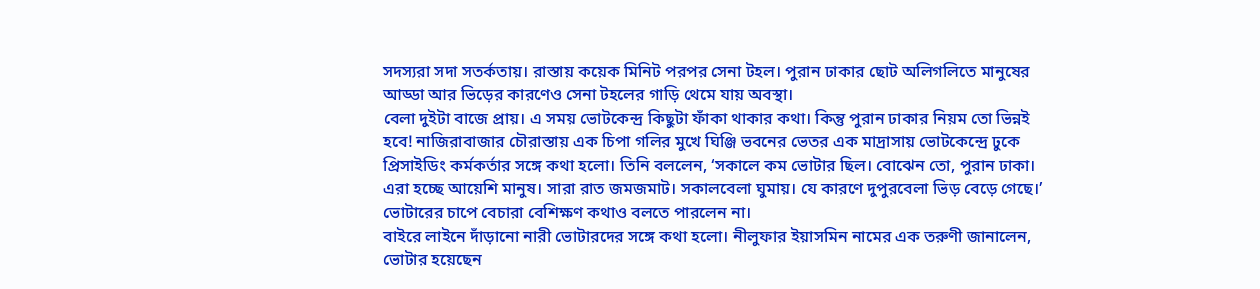সদস্যরা সদা সতর্কতায়। রাস্তায় কয়েক মিনিট পরপর সেনা টহল। পুরান ঢাকার ছোট অলিগলিতে মানুষের আড্ডা আর ভিড়ের কারণেও সেনা টহলের গাড়ি থেমে যায় অবস্থা।
বেলা দুইটা বাজে প্রায়। এ সময় ভোটকেন্দ্র কিছুটা ফাঁকা থাকার কথা। কিন্তু পুরান ঢাকার নিয়ম তো ভিন্নই হবে! নাজিরাবাজার চৌরাস্তায় এক চিপা গলির মুখে ঘিঞ্জি ভবনের ভেতর এক মাদ্রাসায় ভোটকেন্দ্রে ঢুকে প্রিসাইডিং কর্মকর্তার সঙ্গে কথা হলো। তিনি বললেন, ‘সকালে কম ভোটার ছিল। বোঝেন তো, পুরান ঢাকা। এরা হচ্ছে আয়েশি মানুষ। সারা রাত জমজমাট। সকালবেলা ঘুমায়। যে কারণে দুপুরবেলা ভিড় বেড়ে গেছে।’ ভোটারের চাপে বেচারা বেশিক্ষণ কথাও বলতে পারলেন না।
বাইরে লাইনে দাঁড়ানো নারী ভোটারদের সঙ্গে কথা হলো। নীলুফার ইয়াসমিন নামের এক তরুণী জানালেন, ভোটার হয়েছেন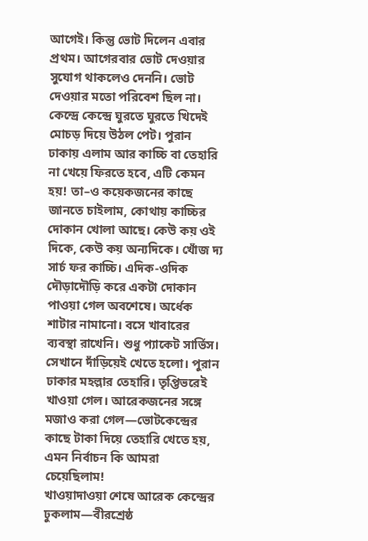আগেই। কিন্তু ভোট দিলেন এবার প্রথম। আগেরবার ভোট দেওয়ার সুযোগ থাকলেও দেননি। ভোট দেওয়ার মতো পরিবেশ ছিল না।
কেন্দ্রে কেন্দ্রে ঘুরতে ঘুরতে খিদেই মোচড় দিয়ে উঠল পেট। পুরান ঢাকায় এলাম আর কাচ্চি বা তেহারি না খেয়ে ফিরতে হবে, এটি কেমন হয়! তা–ও কয়েকজনের কাছে জানতে চাইলাম, কোথায় কাচ্চির দোকান খোলা আছে। কেউ কয় ওই দিকে, কেউ কয় অন্যদিকে। খোঁজ দ্য সার্চ ফর কাচ্চি। এদিক-ওদিক দৌড়াদৌড়ি করে একটা দোকান পাওয়া গেল অবশেষে। অর্ধেক শাটার নামানো। বসে খাবারের ব্যবস্থা রাখেনি। শুধু প্যাকেট সার্ভিস। সেখানে দাঁড়িয়েই খেতে হলো। পুরান ঢাকার মহল্লার তেহারি। তৃপ্তিভরেই খাওয়া গেল। আরেকজনের সঙ্গে মজাও করা গেল—ভোটকেন্দ্রের কাছে টাকা দিয়ে তেহারি খেতে হয়, এমন নির্বাচন কি আমরা চেয়েছিলাম!
খাওয়াদাওয়া শেষে আরেক কেন্দ্রের ঢুকলাম—বীরশ্রেষ্ঠ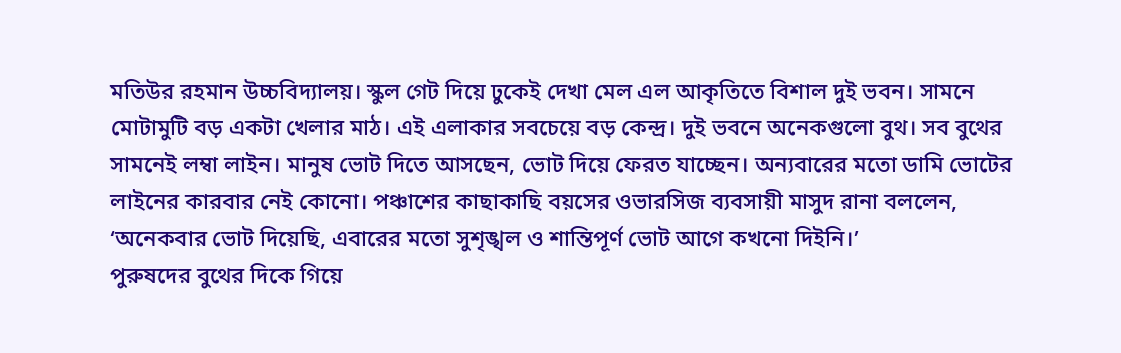মতিউর রহমান উচ্চবিদ্যালয়। স্কুল গেট দিয়ে ঢুকেই দেখা মেল এল আকৃতিতে বিশাল দুই ভবন। সামনে মোটামুটি বড় একটা খেলার মাঠ। এই এলাকার সবচেয়ে বড় কেন্দ্র। দুই ভবনে অনেকগুলো বুথ। সব বুথের সামনেই লম্বা লাইন। মানুষ ভোট দিতে আসছেন, ভোট দিয়ে ফেরত যাচ্ছেন। অন্যবারের মতো ডামি ভোটের লাইনের কারবার নেই কোনো। পঞ্চাশের কাছাকাছি বয়সের ওভারসিজ ব্যবসায়ী মাসুদ রানা বললেন, ‘অনেকবার ভোট দিয়েছি, এবারের মতো সুশৃঙ্খল ও শান্তিপূর্ণ ভোট আগে কখনো দিইনি।’
পুরুষদের বুথের দিকে গিয়ে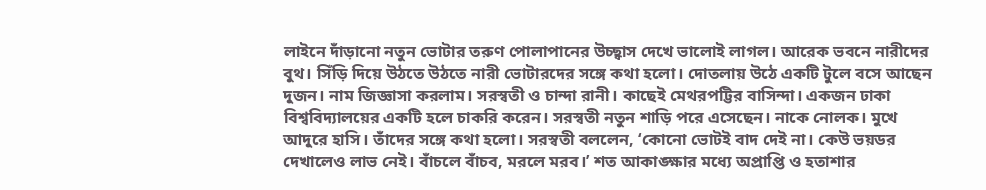লাইনে দাঁড়ানো নতুন ভোটার তরুণ পোলাপানের উচ্ছ্বাস দেখে ভালোই লাগল। আরেক ভবনে নারীদের বুথ। সিঁড়ি দিয়ে উঠতে উঠতে নারী ভোটারদের সঙ্গে কথা হলো। দোতলায় উঠে একটি টুলে বসে আছেন দুজন। নাম জিজ্ঞাসা করলাম। সরস্বতী ও চান্দা রানী। কাছেই মেথরপট্টির বাসিন্দা। একজন ঢাকা বিশ্ববিদ্যালয়ের একটি হলে চাকরি করেন। সরস্বতী নতুন শাড়ি পরে এসেছেন। নাকে নোলক। মুখে আদুরে হাসি। তাঁদের সঙ্গে কথা হলো। সরস্বতী বললেন, ‘কোনো ভোটই বাদ দেই না। কেউ ভয়ডর দেখালেও লাভ নেই। বাঁচলে বাঁচব, মরলে মরব।’ শত আকাঙ্ক্ষার মধ্যে অপ্রাপ্তি ও হতাশার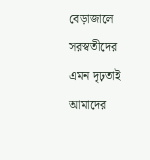বেড়াজালে সরস্বতীদের এমন দৃঢ়তাই আমাদের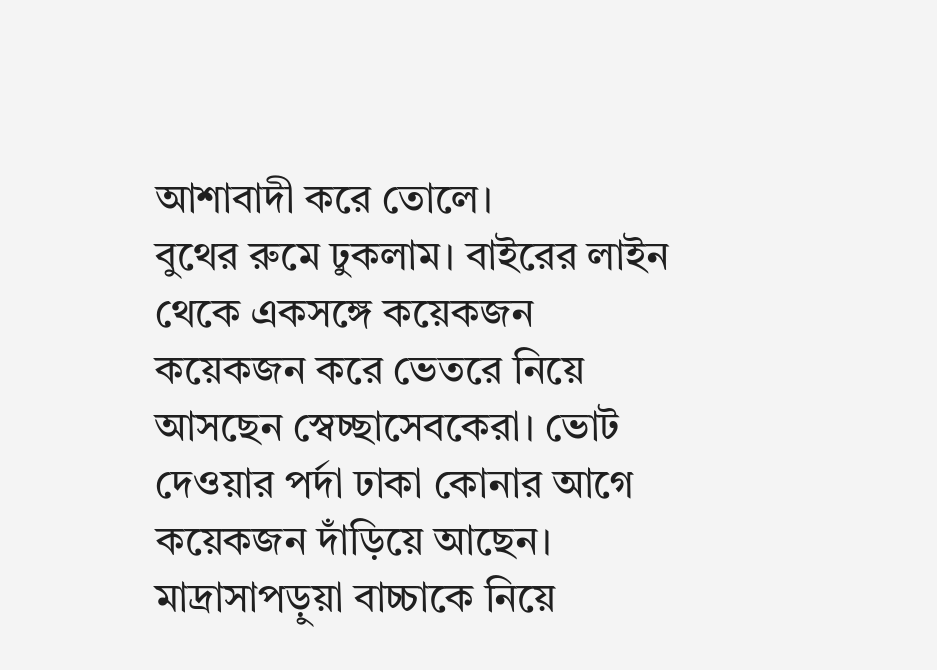আশাবাদী করে তোলে।
বুথের রুমে ঢুকলাম। বাইরের লাইন থেকে একসঙ্গে কয়েকজন কয়েকজন করে ভেতরে নিয়ে আসছেন স্বেচ্ছাসেবকেরা। ভোট দেওয়ার পর্দা ঢাকা কোনার আগে কয়েকজন দাঁড়িয়ে আছেন। মাদ্রাসাপড়ুয়া বাচ্চাকে নিয়ে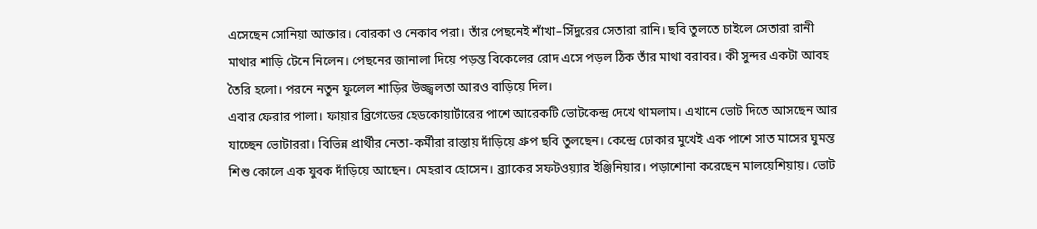এসেছেন সোনিয়া আক্তার। বোরকা ও নেকাব পরা। তাঁর পেছনেই শাঁখা–সিঁদুরের সেতারা রানি। ছবি তুলতে চাইলে সেতারা রানী মাথার শাড়ি টেনে নিলেন। পেছনের জানালা দিয়ে পড়ন্ত বিকেলের রোদ এসে পড়ল ঠিক তাঁর মাথা বরাবর। কী সুন্দর একটা আবহ তৈরি হলো। পরনে নতুন ফুলেল শাড়ির উজ্জ্বলতা আরও বাড়িয়ে দিল।
এবার ফেরার পালা। ফায়ার ব্রিগেডের হেডকোয়ার্টারের পাশে আরেকটি ভোটকেন্দ্র দেখে থামলাম। এখানে ভোট দিতে আসছেন আর যাচ্ছেন ভোটাররা। বিভিন্ন প্রার্থীর নেতা-কর্মীরা রাস্তায় দাঁড়িয়ে গ্রুপ ছবি তুলছেন। কেন্দ্রে ঢোকার মুখেই এক পাশে সাত মাসের ঘুমন্ত শিশু কোলে এক যুবক দাঁড়িয়ে আছেন। মেহরাব হোসেন। ব্র্যাকের সফটওয়্যার ইঞ্জিনিয়ার। পড়াশোনা করেছেন মালয়েশিয়ায়। ভোট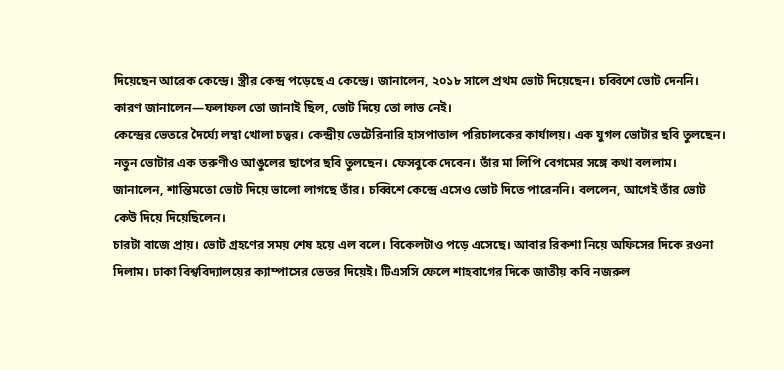দিয়েছেন আরেক কেন্দ্রে। স্ত্রীর কেন্দ্র পড়েছে এ কেন্দ্রে। জানালেন, ২০১৮ সালে প্রথম ভোট দিয়েছেন। চব্বিশে ভোট দেননি। কারণ জানালেন—ফলাফল তো জানাই ছিল, ভোট দিয়ে তো লাভ নেই।
কেন্দ্রের ভেতরে দৈর্ঘ্যে লম্বা খোলা চত্বর। কেন্দ্রীয় ভেটেরিনারি হাসপাতাল পরিচালকের কার্যালয়। এক যুগল ভোটার ছবি তুলছেন। নতুন ভোটার এক তরুণীও আঙুলের ছাপের ছবি তুলছেন। ফেসবুকে দেবেন। তাঁর মা লিপি বেগমের সঙ্গে কথা বললাম। জানালেন, শান্তিমতো ভোট দিয়ে ভালো লাগছে তাঁর। চব্বিশে কেন্দ্রে এসেও ভোট দিতে পারেননি। বললেন, আগেই তাঁর ভোট কেউ দিয়ে দিয়েছিলেন।
চারটা বাজে প্রায়। ভোট গ্রহণের সময় শেষ হয়ে এল বলে। বিকেলটাও পড়ে এসেছে। আবার রিকশা নিয়ে অফিসের দিকে রওনা দিলাম। ঢাকা বিশ্ববিদ্যালয়ের ক্যাম্পাসের ভেতর দিয়েই। টিএসসি ফেলে শাহবাগের দিকে জাতীয় কবি নজরুল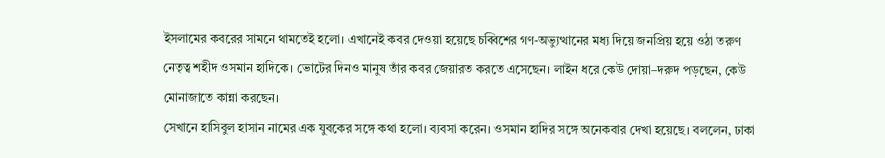ইসলামের কবরের সামনে থামতেই হলো। এখানেই কবর দেওয়া হয়েছে চব্বিশের গণ-অভ্যুত্থানের মধ্য দিয়ে জনপ্রিয় হয়ে ওঠা তরুণ নেতৃত্ব শহীদ ওসমান হাদিকে। ভোটের দিনও মানুষ তাঁর কবর জেয়ারত করতে এসেছেন। লাইন ধরে কেউ দোয়া–দরুদ পড়ছেন, কেউ মোনাজাতে কান্না করছেন।
সেখানে হাসিবুল হাসান নামের এক যুবকের সঙ্গে কথা হলো। ব্যবসা করেন। ওসমান হাদির সঙ্গে অনেকবার দেখা হয়েছে। বললেন, ঢাকা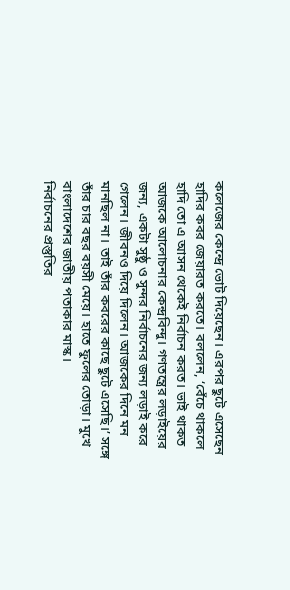কলেজের কেন্দ্রে ভোট দিয়েছেন। এরপর ছুটে এসেছেন হাদির কবর জেয়ারত করতে। বললেন, ‘বেঁচে থাকলে হাদি তো এ আসন থেকেই নির্বাচন করত। ভাই থাকত আজকে আলোচনার কেন্দ্রবিন্দু। গণতন্ত্রের লড়াইয়ের জন্য, একটা সুষ্ঠু ও সুন্দর নির্বাচনের জন্য লড়াই করে গেলেন। জীবনও দিয়ে দিলেন। আজকের দিনে মন মানছিল না। তাই তাঁর কবরের কাছে ছুটে এসেছি।’ সঙ্গে তাঁর চার বছর বয়সী মেয়ে। হাতে ফুলের তোড়া। মুখে বাংলাদেশের জাতীয় পতাকার মাস্ক।
নির্বাচনের প্রস্তুতির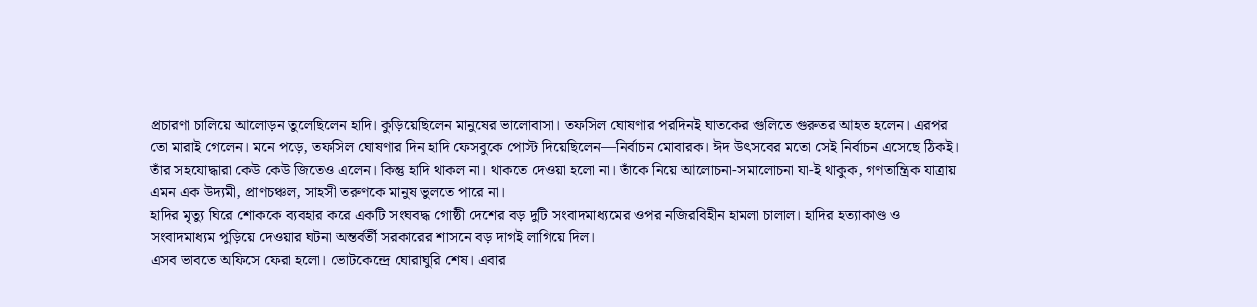প্রচারণা চালিয়ে আলোড়ন তুলেছিলেন হাদি। কুড়িয়েছিলেন মানুষের ভালোবাসা। তফসিল ঘোষণার পরদিনই ঘাতকের গুলিতে গুরুতর আহত হলেন। এরপর তো মারাই গেলেন। মনে পড়ে, তফসিল ঘোষণার দিন হাদি ফেসবুকে পোস্ট দিয়েছিলেন—নির্বাচন মোবারক। ঈদ উৎসবের মতো সেই নির্বাচন এসেছে ঠিকই। তাঁর সহযোদ্ধারা কেউ কেউ জিতেও এলেন। কিন্তু হাদি থাকল না। থাকতে দেওয়া হলো না। তাঁকে নিয়ে আলোচনা-সমালোচনা যা-ই থাকুক, গণতান্ত্রিক যাত্রায় এমন এক উদ্যমী, প্রাণচঞ্চল, সাহসী তরুণকে মানুষ ভুলতে পারে না।
হাদির মৃত্যু ঘিরে শোককে ব্যবহার করে একটি সংঘবদ্ধ গোষ্ঠী দেশের বড় দুটি সংবাদমাধ্যমের ওপর নজিরবিহীন হামলা চালাল। হাদির হত্যাকাণ্ড ও সংবাদমাধ্যম পুড়িয়ে দেওয়ার ঘটনা অন্তর্বর্তী সরকারের শাসনে বড় দাগই লাগিয়ে দিল।
এসব ভাবতে অফিসে ফেরা হলো। ভোটকেন্দ্রে ঘোরাঘুরি শেষ। এবার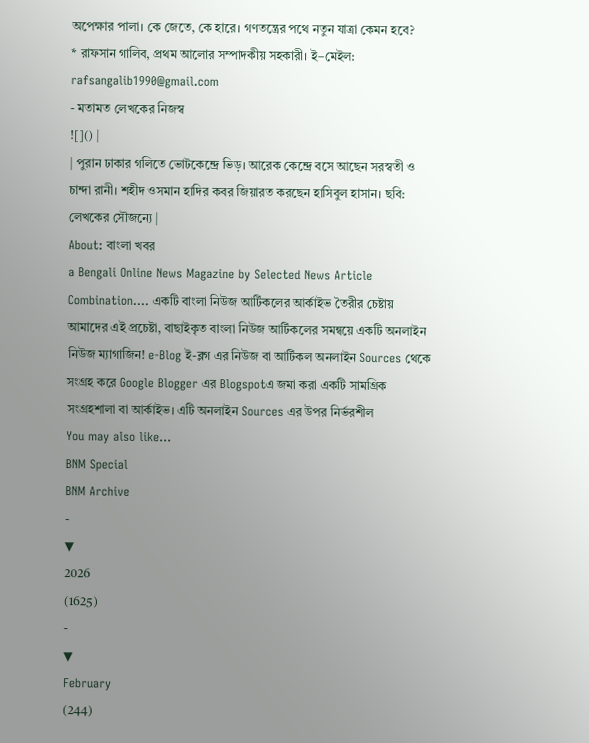অপেক্ষার পালা। কে জেতে, কে হারে। গণতন্ত্রের পথে নতুন যাত্রা কেমন হবে?
* রাফসান গালিব, প্রথম আলোর সম্পাদকীয় সহকারী। ই–মেইল: rafsangalib1990@gmail.com
- মতামত লেখকের নিজস্ব
![]() |
| পুরান ঢাকার গলিতে ভোটকেন্দ্রে ভিড়। আরেক কেন্দ্রে বসে আছেন সরস্বতী ও চান্দা রানী। শহীদ ওসমান হাদির কবর জিয়ারত করছেন হাসিবুল হাসান। ছবি: লেখকের সৌজন্যে |
About: বাংলা খবর
a Bengali Online News Magazine by Selected News Article Combination.... একটি বাংলা নিউজ আর্টিকলের আর্কাইভ তৈরীর চেষ্টায় আমাদের এই প্রচেষ্টা, বাছাইকৃত বাংলা নিউজ আর্টিকলের সমন্বয়ে একটি অনলাইন নিউজ ম্যাগাজিন! e-Blog ই-ব্লগ এর নিউজ বা আর্টিকল অনলাইন Sources থেকে সংগ্রহ করে Google Blogger এর Blogspotএ জমা করা একটি সামগ্রিক সংগ্রহশালা বা আর্কাইভ। এটি অনলাইন Sources এর উপর নির্ভরশীল
You may also like...
BNM Special
BNM Archive
-
▼
2026
(1625)
-
▼
February
(244)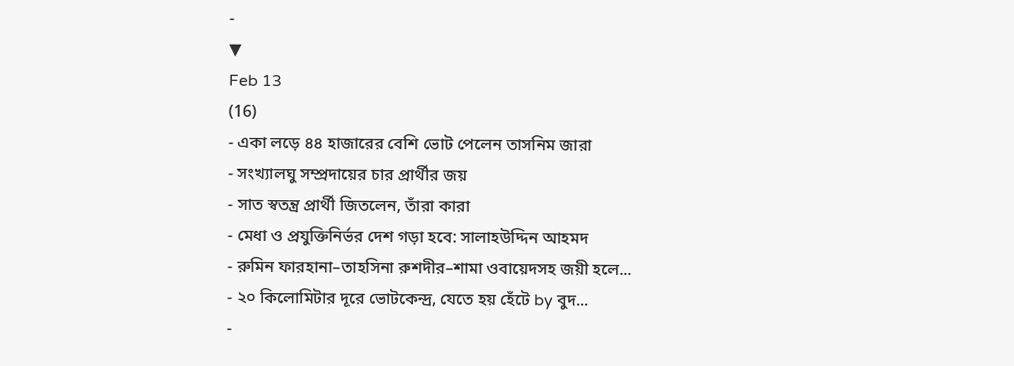-
▼
Feb 13
(16)
- একা লড়ে ৪৪ হাজারের বেশি ভোট পেলেন তাসনিম জারা
- সংখ্যালঘু সম্প্রদায়ের চার প্রার্থীর জয়
- সাত স্বতন্ত্র প্রার্থী জিতলেন, তাঁরা কারা
- মেধা ও প্রযুক্তিনির্ভর দেশ গড়া হবে: সালাহউদ্দিন আহমদ
- রুমিন ফারহানা–তাহসিনা রুশদীর–শামা ওবায়েদসহ জয়ী হলে...
- ২০ কিলোমিটার দূরে ভোটকেন্দ্র, যেতে হয় হেঁটে by বুদ...
-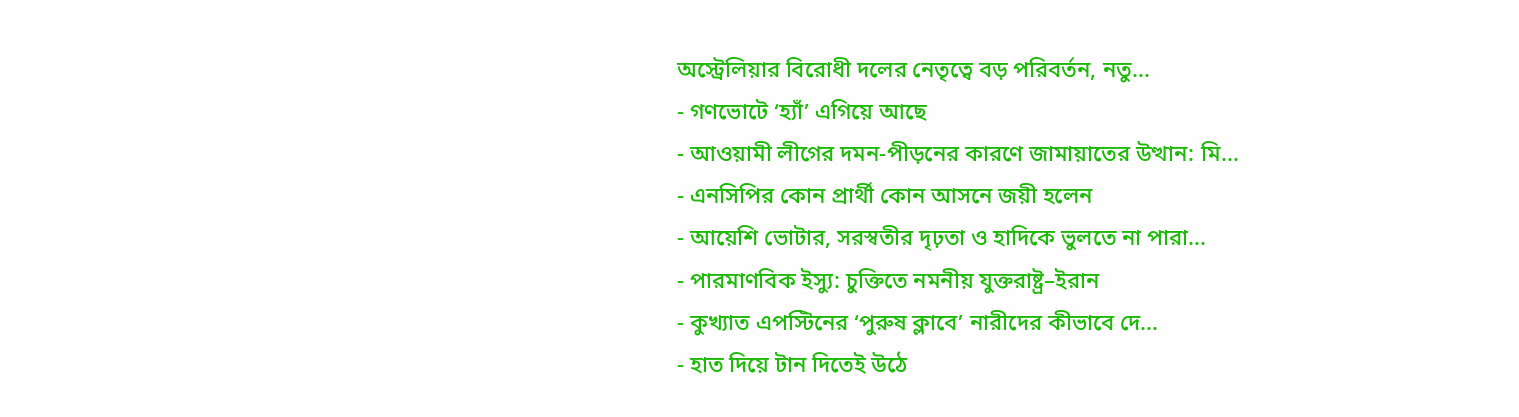অস্ট্রেলিয়ার বিরোধী দলের নেতৃত্বে বড় পরিবর্তন, নতু...
- গণভোটে ‘হ্যাঁ’ এগিয়ে আছে
- আওয়ামী লীগের দমন-পীড়নের কারণে জামায়াতের উত্থান: মি...
- এনসিপির কোন প্রার্থী কোন আসনে জয়ী হলেন
- আয়েশি ভোটার, সরস্বতীর দৃঢ়তা ও হাদিকে ভুলতে না পারা...
- পারমাণবিক ইস্যু: চুক্তিতে নমনীয় যুক্তরাষ্ট্র–ইরান
- কুখ্যাত এপস্টিনের ‘পুরুষ ক্লাবে’ নারীদের কীভাবে দে...
- হাত দিয়ে টান দিতেই উঠে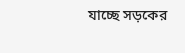যাচ্ছে সড়কের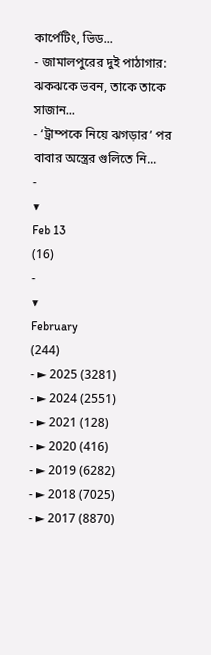কার্পেটিং, ভিড...
- জামালপুরের দুই পাঠাগার: ঝকঝকে ভবন, তাকে তাকে সাজান...
- ‘ট্রাম্পকে নিয়ে ঝগড়ার’ পর বাবার অস্ত্রের গুলিতে নি...
-
▼
Feb 13
(16)
-
▼
February
(244)
- ► 2025 (3281)
- ► 2024 (2551)
- ► 2021 (128)
- ► 2020 (416)
- ► 2019 (6282)
- ► 2018 (7025)
- ► 2017 (8870)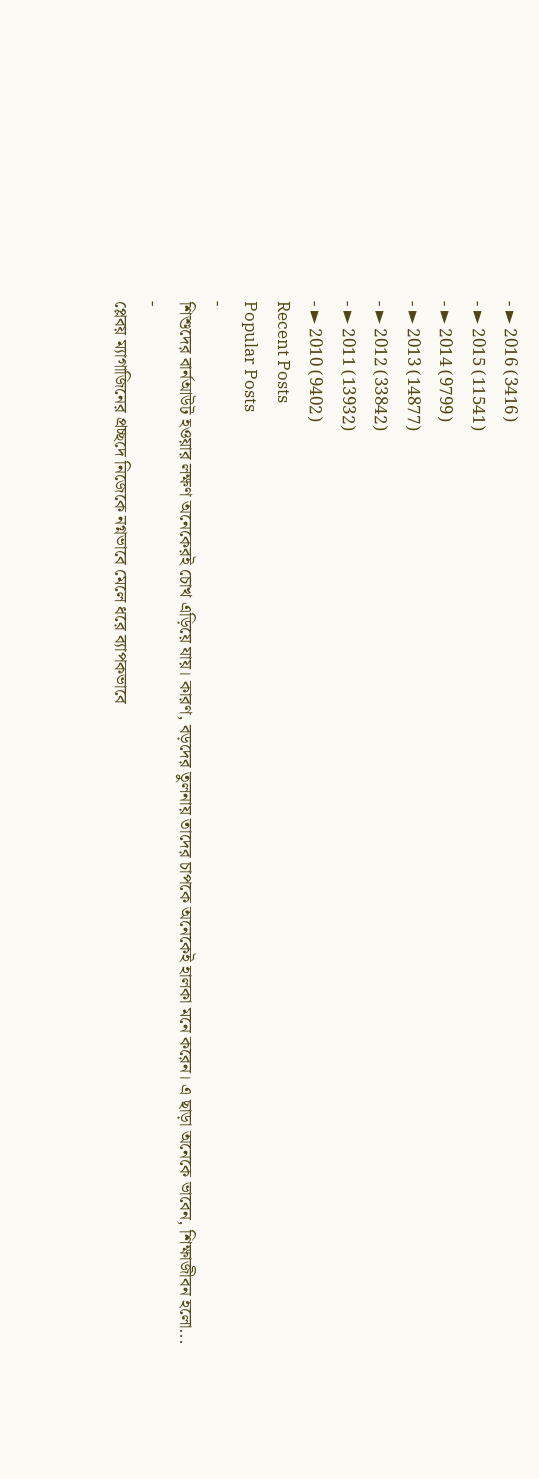- ► 2016 (3416)
- ► 2015 (11541)
- ► 2014 (9799)
- ► 2013 (14877)
- ► 2012 (33842)
- ► 2011 (13932)
- ► 2010 (9402)
Recent Posts
Popular Posts
-
শিশুদের বার্নআউট হওয়ার লক্ষণ অনেকেরই চোখ এড়িয়ে যায়। কারণ, বড়দের তুলনায় তাদের চাপকে অনেকেই হালকা মনে করেন। এ ছাড়া অনেকে ভাবেন, শিক্ষাজীবন হলো...
-
প্লেবয় ম্যাগাজিনের প্রচ্ছদে নিজেকে নগ্নভাবে মেলে ধরে ব্যাপকভাবে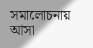সমালোচনায় আসা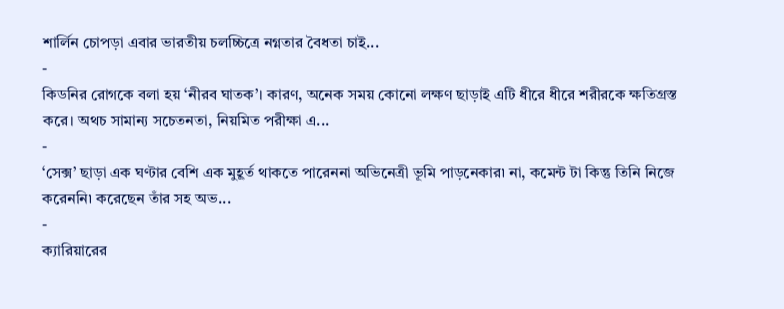শার্লিন চোপড়া এবার ভারতীয় চলচ্চিত্রে নগ্নতার বৈধতা চাই...
-
কিডনির রোগকে বলা হয় ‘নীরব ঘাতক’। কারণ, অনেক সময় কোনো লক্ষণ ছাড়াই এটি ধীরে ধীরে শরীরকে ক্ষতিগ্রস্ত করে। অথচ সামান্য সচেতনতা, নিয়মিত পরীক্ষা এ...
-
‘সেক্স’ ছাড়া এক ঘণ্টার বেশি এক মুহূর্ত থাকতে পারেননা অভিনেত্রী ভূমি পাড়নেকার৷ না, কমেন্ট টা কিন্তু তিনি নিজে করেননি৷ করেছেন তাঁর সহ অভ...
-
ক্যারিয়ারের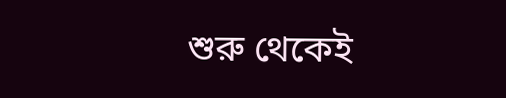শুরু থেকেই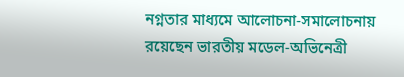নগ্নতার মাধ্যমে আলোচনা-সমালোচনায় রয়েছেন ভারতীয় মডেল-অভিনেত্রী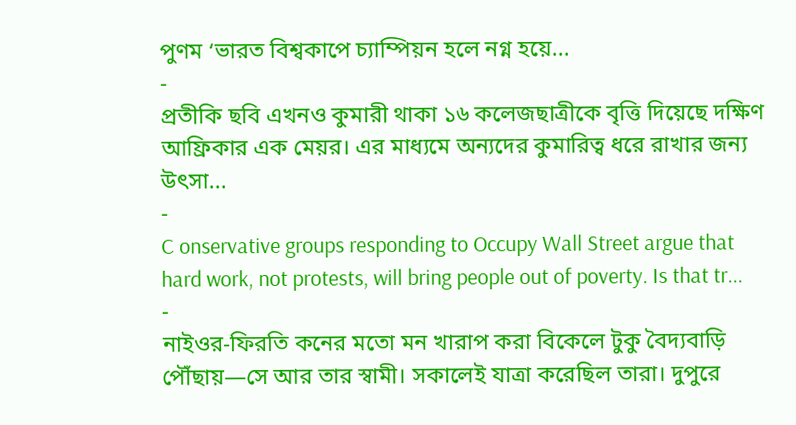পুণম ‘ভারত বিশ্বকাপে চ্যাম্পিয়ন হলে নগ্ন হয়ে...
-
প্রতীকি ছবি এখনও কুমারী থাকা ১৬ কলেজছাত্রীকে বৃত্তি দিয়েছে দক্ষিণ আফ্রিকার এক মেয়র। এর মাধ্যমে অন্যদের কুমারিত্ব ধরে রাখার জন্য উৎসা...
-
C onservative groups responding to Occupy Wall Street argue that hard work, not protests, will bring people out of poverty. Is that tr...
-
নাইওর-ফিরতি কনের মতো মন খারাপ করা বিকেলে টুকু বৈদ্যবাড়ি পৌঁছায়—সে আর তার স্বামী। সকালেই যাত্রা করেছিল তারা। দুপুরে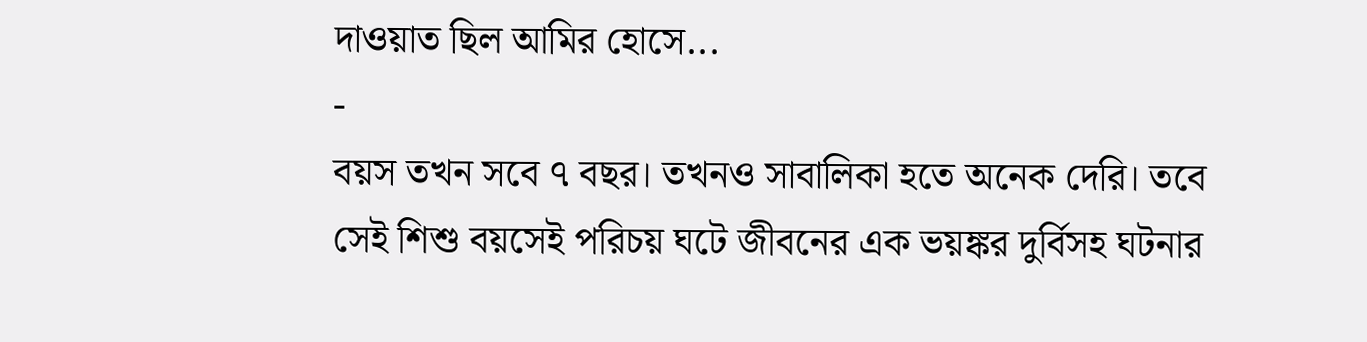দাওয়াত ছিল আমির হোসে...
-
বয়স তখন সবে ৭ বছর। তখনও সাবালিকা হতে অনেক দেরি। তবে সেই শিশু বয়সেই পরিচয় ঘটে জীবনের এক ভয়ঙ্কর দুর্বিসহ ঘটনার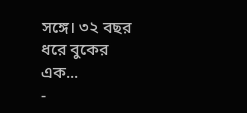সঙ্গে। ৩২ বছর ধরে বুকের এক...
-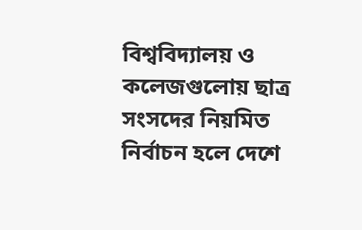বিশ্ববিদ্যালয় ও কলেজগুলোয় ছাত্র সংসদের নিয়মিত নির্বাচন হলে দেশে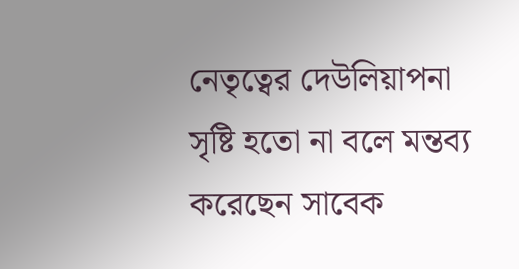নেতৃত্বের দেউলিয়াপনা সৃষ্টি হতো না বলে মন্তব্য করেছেন সাবেক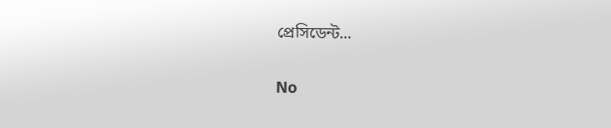প্রেসিডেন্ট...

No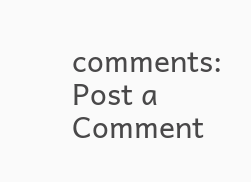comments:
Post a Comment